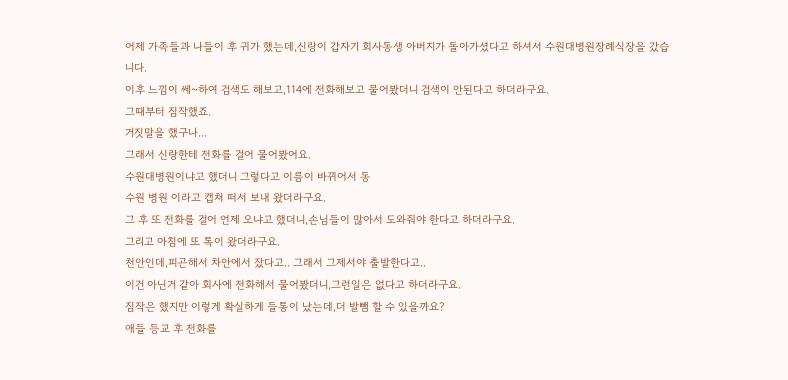어제 가족들과 나들이 후 귀가 했는데,신랑이 갑자기 회사동생 아버지가 돌아가셨다고 하셔서 수원대병원장례식장을 갔습니다.
이후 느낌이 쎄~하여 검색도 해보고,114에 전화해보고 물어봤더니 검색이 안된다고 하더라구요.
그때부터 짐작했죠.
거짓말을 했구나...
그래서 신랑한테 전화를 걸어 물어봤어요.
수원대병원이냐고 했더니 그렇다고 이름이 바뀌어서 동
수원 병원 이라고 캡쳐 떠서 보내 왔더라구요.
그 후 또 전화를 걸어 언제 오냐고 했더니,손님들이 많아서 도와줘야 한다고 하더라구요.
그리고 아침에 또 톡이 왔더라구요.
천안인데,피곤해서 차안에서 잤다고.. 그래서 그제서야 출발한다고..
이건 아닌거 같아 회사에 전화해서 물어봤더니,그런일은 없다고 하더라구요.
짐작은 했지만 이렇게 확실하게 들통이 났는데,더 발뺌 할 수 있을까요?
애들 등교 후 전화를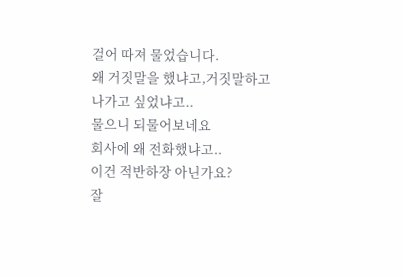걸어 따져 물었습니다.
왜 거짓말을 했냐고,거짓말하고 나가고 싶었냐고..
물으니 되물어보네요
회사에 왜 전화했냐고..
이건 적반하장 아닌가요?
잘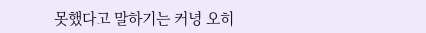못했다고 말하기는 커녕 오히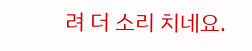려 더 소리 치네요.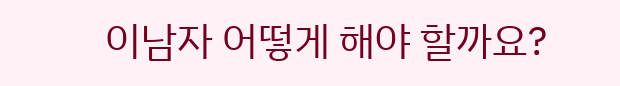이남자 어떻게 해야 할까요?